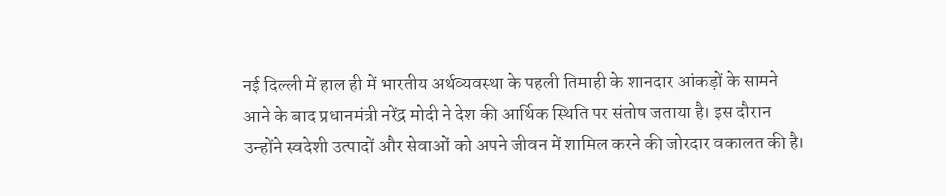नई दिल्ली में हाल ही में भारतीय अर्थव्यवस्था के पहली तिमाही के शानदार आंकड़ों के सामने आने के बाद प्रधानमंत्री नरेंद्र मोदी ने देश की आर्थिक स्थिति पर संतोष जताया है। इस दौरान उन्होंने स्वदेशी उत्पादों और सेवाओं को अपने जीवन में शामिल करने की जोरदार वकालत की है।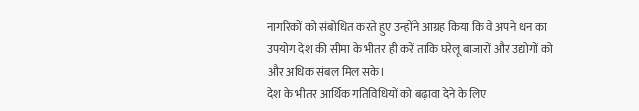नागरिकों को संबोधित करते हुए उन्होंने आग्रह किया कि वे अपने धन का उपयोग देश की सीमा के भीतर ही करें ताकि घरेलू बाजारों और उद्योगों को और अधिक संबल मिल सके।
देश के भीतर आर्थिक गतिविधियों को बढ़ावा देने के लिए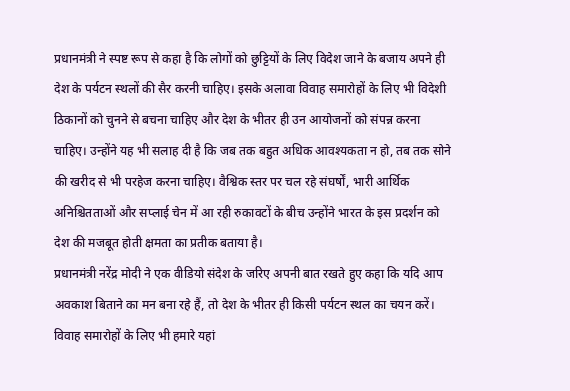प्रधानमंत्री ने स्पष्ट रूप से कहा है कि लोगों को छुट्टियों के लिए विदेश जाने के बजाय अपने ही देश के पर्यटन स्थलों की सैर करनी चाहिए। इसके अलावा विवाह समारोहों के लिए भी विदेशी ठिकानों को चुनने से बचना चाहिए और देश के भीतर ही उन आयोजनों को संपन्न करना चाहिए। उन्होंने यह भी सलाह दी है कि जब तक बहुत अधिक आवश्यकता न हो, तब तक सोने की खरीद से भी परहेज करना चाहिए। वैश्विक स्तर पर चल रहे संघर्षों, भारी आर्थिक अनिश्चितताओं और सप्लाई चेन में आ रही रुकावटों के बीच उन्होंने भारत के इस प्रदर्शन को देश की मजबूत होती क्षमता का प्रतीक बताया है।
प्रधानमंत्री नरेंद्र मोदी ने एक वीडियो संदेश के जरिए अपनी बात रखते हुए कहा कि यदि आप अवकाश बिताने का मन बना रहे हैं, तो देश के भीतर ही किसी पर्यटन स्थल का चयन करें। विवाह समारोहों के लिए भी हमारे यहां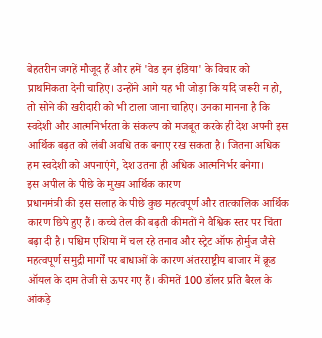बेहतरीन जगहें मौजूद हैं और हमें 'वेड इन इंडिया' के विचार को प्राथमिकता देनी चाहिए। उन्होंने आगे यह भी जोड़ा कि यदि जरूरी न हो, तो सोने की खरीदारी को भी टाला जाना चाहिए। उनका मानना है कि स्वदेशी और आत्मनिर्भरता के संकल्प को मजबूत करके ही देश अपनी इस आर्थिक बढ़त को लंबी अवधि तक बनाए रख सकता है। जितना अधिक हम स्वदेशी को अपनाएंगे, देश उतना ही अधिक आत्मनिर्भर बनेगा।
इस अपील के पीछे के मुख्य आर्थिक कारण
प्रधानमंत्री की इस सलाह के पीछे कुछ महत्वपूर्ण और तात्कालिक आर्थिक कारण छिपे हुए हैं। कच्चे तेल की बढ़ती कीमतों ने वैश्विक स्तर पर चिंता बढ़ा दी है। पश्चिम एशिया में चल रहे तनाव और स्ट्रेट ऑफ होर्मुज जैसे महत्वपूर्ण समुद्री मार्गों पर बाधाओं के कारण अंतरराष्ट्रीय बाजार में क्रूड ऑयल के दाम तेजी से ऊपर गए हैं। कीमतें 100 डॉलर प्रति बैरल के आंकड़े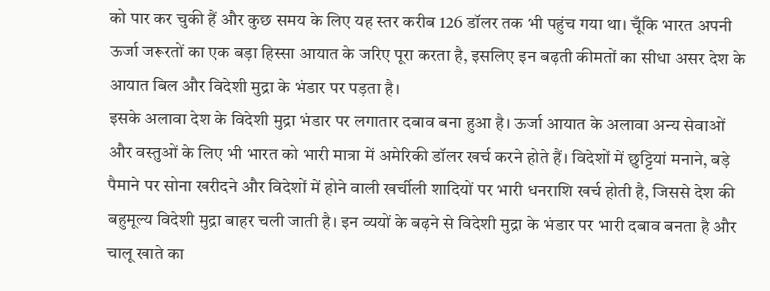को पार कर चुकी हैं और कुछ समय के लिए यह स्तर करीब 126 डॉलर तक भी पहुंच गया था। चूँकि भारत अपनी ऊर्जा जरूरतों का एक बड़ा हिस्सा आयात के जरिए पूरा करता है, इसलिए इन बढ़ती कीमतों का सीधा असर देश के आयात बिल और विदेशी मुद्रा के भंडार पर पड़ता है।
इसके अलावा देश के विदेशी मुद्रा भंडार पर लगातार दबाव बना हुआ है। ऊर्जा आयात के अलावा अन्य सेवाओं और वस्तुओं के लिए भी भारत को भारी मात्रा में अमेरिकी डॉलर खर्च करने होते हैं। विदेशों में छुट्टियां मनाने, बड़े पैमाने पर सोना खरीदने और विदेशों में होने वाली खर्चीली शादियों पर भारी धनराशि खर्च होती है, जिससे देश की बहुमूल्य विदेशी मुद्रा बाहर चली जाती है। इन व्ययों के बढ़ने से विदेशी मुद्रा के भंडार पर भारी दबाव बनता है और चालू खाते का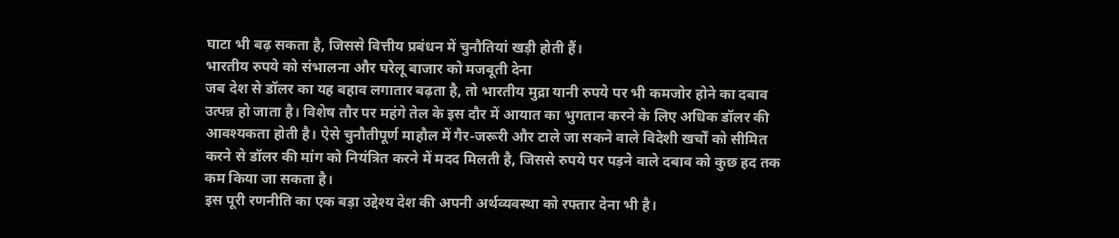घाटा भी बढ़ सकता है, जिससे वित्तीय प्रबंधन में चुनौतियां खड़ी होती हैं।
भारतीय रुपये को संभालना और घरेलू बाजार को मजबूती देना
जब देश से डॉलर का यह बहाव लगातार बढ़ता है, तो भारतीय मुद्रा यानी रुपये पर भी कमजोर होने का दबाव उत्पन्न हो जाता है। विशेष तौर पर महंगे तेल के इस दौर में आयात का भुगतान करने के लिए अधिक डॉलर की आवश्यकता होती है। ऐसे चुनौतीपूर्ण माहौल में गैर-जरूरी और टाले जा सकने वाले विदेशी खर्चों को सीमित करने से डॉलर की मांग को नियंत्रित करने में मदद मिलती है, जिससे रुपये पर पड़ने वाले दबाव को कुछ हद तक कम किया जा सकता है।
इस पूरी रणनीति का एक बड़ा उद्देश्य देश की अपनी अर्थव्यवस्था को रफ्तार देना भी है।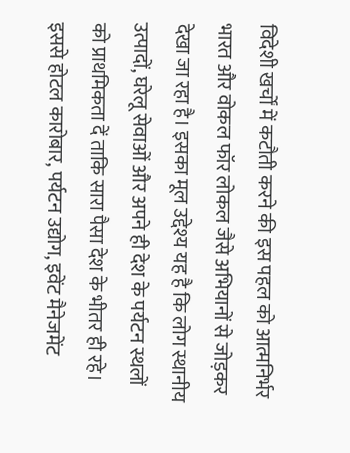विदेशी खर्चों में कटौती करने की इस पहल को आत्मनिर्भर भारत और वोकल फॉर लोकल जैसे अभियानों से जोड़कर देखा जा रहा है। इसका मूल उद्देश्य यह है कि लोग स्थानीय उत्पादों, घरेलू सेवाओं और अपने ही देश के पर्यटन स्थलों को प्राथमिकता दें ताकि सारा पैसा देश के भीतर ही रहे। इससे होटल कारोबार, पर्यटन उद्योग, इवेंट मैनेजमेंट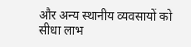और अन्य स्थानीय व्यवसायों को सीधा लाभ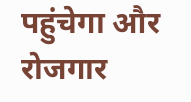पहुंचेगा और रोजगार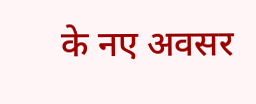के नए अवसर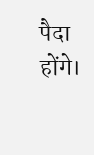पैदा होंगे।